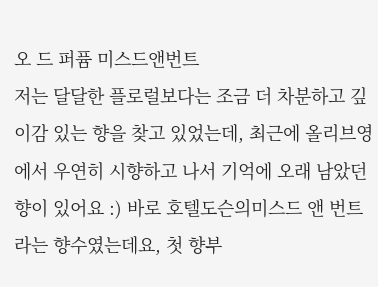오 드 퍼퓸 미스드앤번트
저는 달달한 플로럴보다는 조금 더 차분하고 깊이감 있는 향을 찾고 있었는데, 최근에 올리브영에서 우연히 시향하고 나서 기억에 오래 남았던 향이 있어요 :) 바로 호텔도슨의미스드 앤 번트 라는 향수였는데요, 첫 향부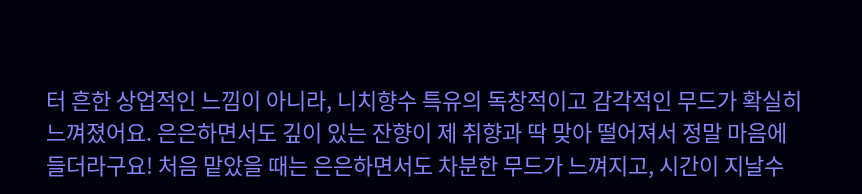터 흔한 상업적인 느낌이 아니라, 니치향수 특유의 독창적이고 감각적인 무드가 확실히 느껴졌어요. 은은하면서도 깊이 있는 잔향이 제 취향과 딱 맞아 떨어져서 정말 마음에 들더라구요! 처음 맡았을 때는 은은하면서도 차분한 무드가 느껴지고, 시간이 지날수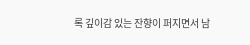록 깊이감 있는 잔향이 퍼지면서 남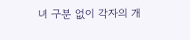녀 구분 없이 각자의 개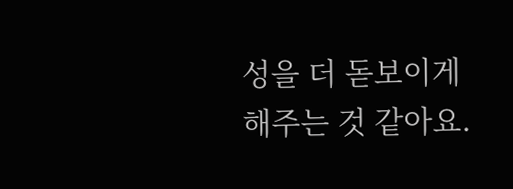성을 더 돋보이게 해주는 것 같아요.